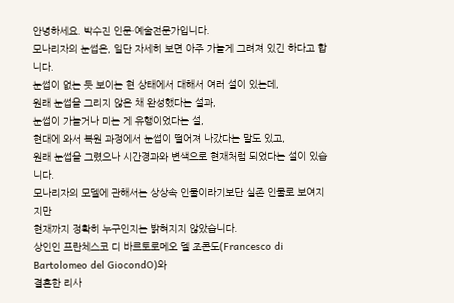안녕하세요. 박수진 인문·예술전문가입니다.
모나리자의 눈썹은, 일단 자세히 보면 아주 가늘게 그려져 있긴 하다고 합니다.
눈썹이 없는 듯 보이는 현 상태에서 대해서 여러 설이 있는데,
원래 눈썹을 그리지 않은 채 완성했다는 설과,
눈썹이 가늘거나 미는 게 유행이었다는 설,
현대에 와서 복원 과정에서 눈썹이 떨어져 나갔다는 말도 있고,
원래 눈썹을 그렸으나 시간경과와 변색으로 현재처럼 되었다는 설이 있습니다.
모나리자의 모델에 관해서는 상상속 인물이라기보단 실존 인물로 보여지지만
현재까지 정확히 누구인지는 밝혀지지 않았습니다.
상인인 프란체스코 디 바르토로메오 델 조콘도(Francesco di Bartolomeo del GiocondO)와
결혼한 리사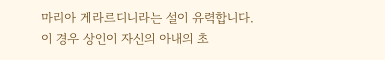마리아 게라르디니라는 설이 유력합니다.
이 경우 상인이 자신의 아내의 초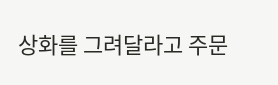상화를 그려달라고 주문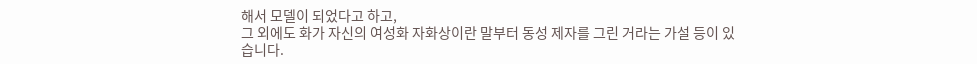해서 모델이 되었다고 하고,
그 외에도 화가 자신의 여성화 자화상이란 말부터 동성 제자를 그린 거라는 가설 등이 있습니다.